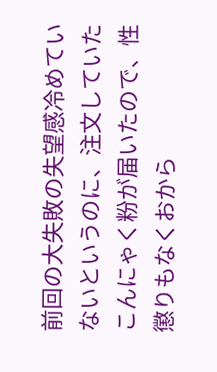前回の大失敗の失望感冷めていないというのに、注文していたこんにゃく粉が届いたので、性懲りもなくおから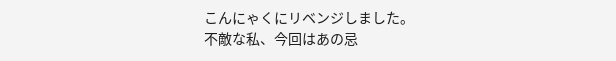こんにゃくにリベンジしました。
不敵な私、今回はあの忌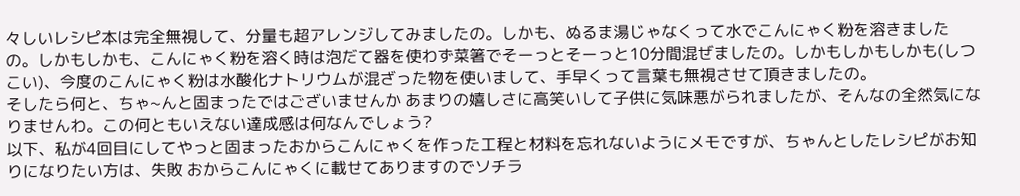々しいレシピ本は完全無視して、分量も超アレンジしてみましたの。しかも、ぬるま湯じゃなくって水でこんにゃく粉を溶きましたの。しかもしかも、こんにゃく粉を溶く時は泡だて器を使わず菜箸でそーっとそーっと10分間混ぜましたの。しかもしかもしかも(しつこい)、今度のこんにゃく粉は水酸化ナトリウムが混ざった物を使いまして、手早くって言葉も無視させて頂きましたの。
そしたら何と、ちゃ~んと固まったではございませんか あまりの嬉しさに高笑いして子供に気味悪がられましたが、そんなの全然気になりませんわ。この何ともいえない達成感は何なんでしょう?
以下、私が4回目にしてやっと固まったおからこんにゃくを作った工程と材料を忘れないようにメモですが、ちゃんとしたレシピがお知りになりたい方は、失敗 おからこんにゃくに載せてありますのでソチラ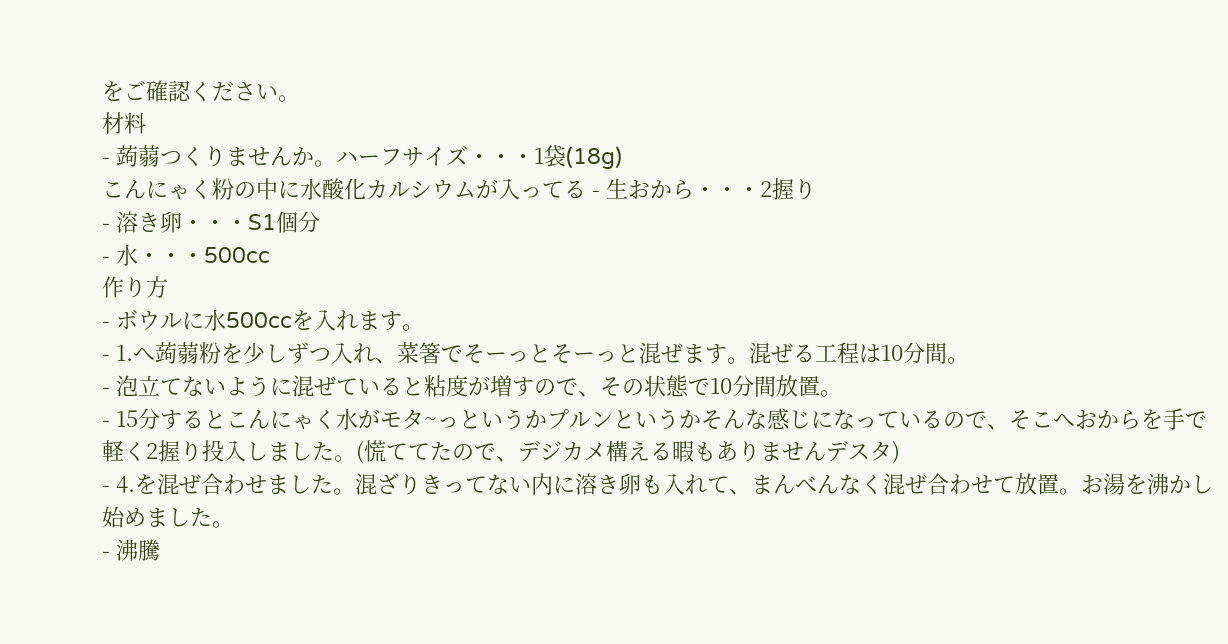をご確認ください。
材料
- 蒟蒻つくりませんか。ハーフサイズ・・・1袋(18g)
こんにゃく粉の中に水酸化カルシウムが入ってる - 生おから・・・2握り
- 溶き卵・・・S1個分
- 水・・・500cc
作り方
- ボウルに水500ccを入れます。
- 1.へ蒟蒻粉を少しずつ入れ、菜箸でそーっとそーっと混ぜます。混ぜる工程は10分間。
- 泡立てないように混ぜていると粘度が増すので、その状態で10分間放置。
- 15分するとこんにゃく水がモタ~っというかプルンというかそんな感じになっているので、そこへおからを手で軽く2握り投入しました。(慌ててたので、デジカメ構える暇もありませんデスタ)
- 4.を混ぜ合わせました。混ざりきってない内に溶き卵も入れて、まんべんなく混ぜ合わせて放置。お湯を沸かし始めました。
- 沸騰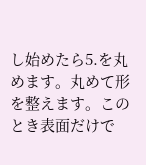し始めたら5.を丸めます。丸めて形を整えます。このとき表面だけで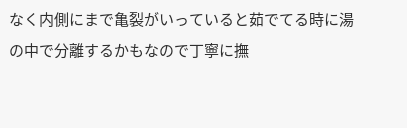なく内側にまで亀裂がいっていると茹でてる時に湯の中で分離するかもなので丁寧に撫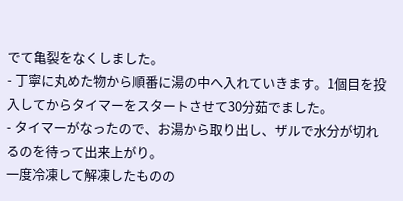でて亀裂をなくしました。
- 丁寧に丸めた物から順番に湯の中へ入れていきます。1個目を投入してからタイマーをスタートさせて30分茹でました。
- タイマーがなったので、お湯から取り出し、ザルで水分が切れるのを待って出来上がり。
一度冷凍して解凍したものの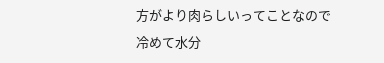方がより肉らしいってことなので冷めて水分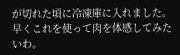が切れた頃に冷凍庫に入れました。早くこれを使って肉を体感してみたいわ。